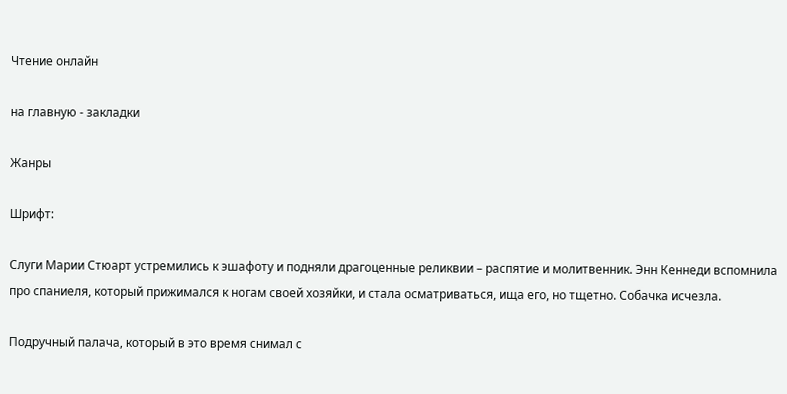Чтение онлайн

на главную - закладки

Жанры

Шрифт:

Слуги Марии Стюарт устремились к эшафоту и подняли драгоценные реликвии – распятие и молитвенник. Энн Кеннеди вспомнила про спаниеля, который прижимался к ногам своей хозяйки, и стала осматриваться, ища его, но тщетно. Собачка исчезла.

Подручный палача, который в это время снимал с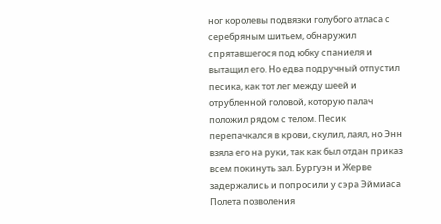ног королевы подвязки голубого атласа с серебряным шитьем, обнаружил спрятавшегося под юбку спаниеля и вытащил его. Но едва подручный отпустил песика, как тот лег между шеей и отрубленной головой, которую палач положил рядом с телом. Песик перепачкался в крови, скулил, лаял, но Энн взяла его на руки, так как был отдан приказ всем покинуть зал. Бургуэн и Жерве задержались и попросили у сэра Эймиаса Полета позволения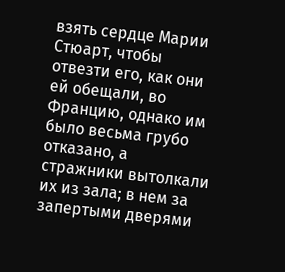взять сердце Марии Стюарт, чтобы отвезти его, как они ей обещали, во Францию, однако им было весьма грубо отказано, а стражники вытолкали их из зала; в нем за запертыми дверями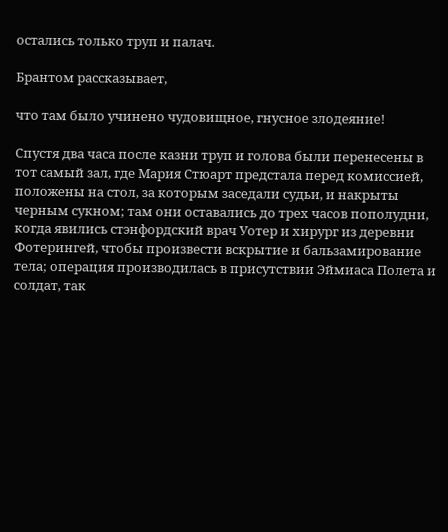остались только труп и палач.

Брантом рассказывает,

что там было учинено чудовищное, гнусное злодеяние!

Спустя два часа после казни труп и голова были перенесены в тот самый зал, где Мария Стюарт предстала перед комиссией, положены на стол, за которым заседали судьи, и накрыты черным сукном; там они оставались до трех часов пополудни, когда явились стэнфордский врач Уотер и хирург из деревни Фотерингей, чтобы произвести вскрытие и бальзамирование тела; операция производилась в присутствии Эймиаса Полета и солдат, так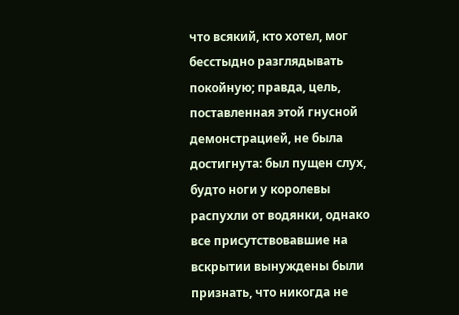что всякий, кто хотел, мог бесстыдно разглядывать покойную; правда, цель, поставленная этой гнусной демонстрацией, не была достигнута: был пущен слух, будто ноги у королевы распухли от водянки, однако все присутствовавшие на вскрытии вынуждены были признать, что никогда не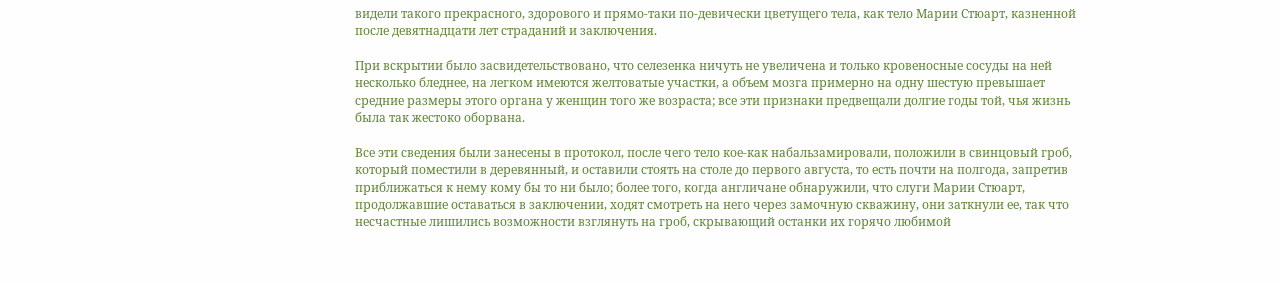видели такого прекрасного, здорового и прямо-таки по-девически цветущего тела, как тело Марии Стюарт, казненной после девятнадцати лет страданий и заключения.

При вскрытии было засвидетельствовано, что селезенка ничуть не увеличена и только кровеносные сосуды на ней несколько бледнее, на легком имеются желтоватые участки, а объем мозга примерно на одну шестую превышает средние размеры этого органа у женщин того же возраста; все эти признаки предвещали долгие годы той, чья жизнь была так жестоко оборвана.

Все эти сведения были занесены в протокол, после чего тело кое-как набальзамировали, положили в свинцовый гроб, который поместили в деревянный, и оставили стоять на столе до первого августа, то есть почти на полгода, запретив приближаться к нему кому бы то ни было; более того, когда англичане обнаружили, что слуги Марии Стюарт, продолжавшие оставаться в заключении, ходят смотреть на него через замочную скважину, они заткнули ее, так что несчастные лишились возможности взглянуть на гроб, скрывающий останки их горячо любимой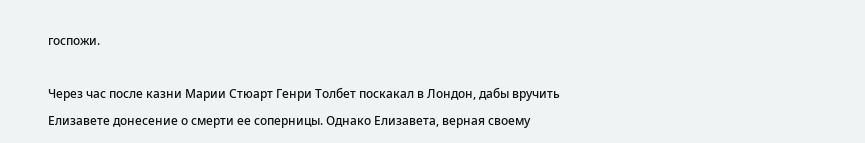госпожи.

Через час после казни Марии Стюарт Генри Толбет поскакал в Лондон, дабы вручить Елизавете донесение о смерти ее соперницы. Однако Елизавета, верная своему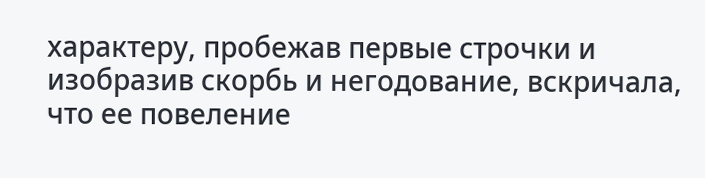характеру, пробежав первые строчки и изобразив скорбь и негодование, вскричала, что ее повеление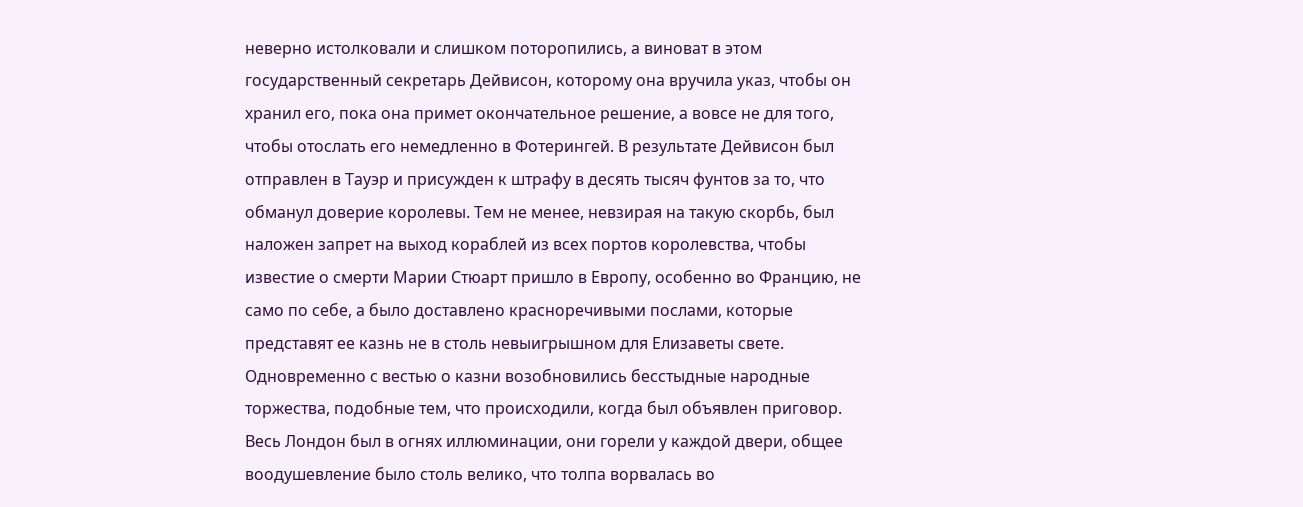неверно истолковали и слишком поторопились, а виноват в этом государственный секретарь Дейвисон, которому она вручила указ, чтобы он хранил его, пока она примет окончательное решение, а вовсе не для того, чтобы отослать его немедленно в Фотерингей. В результате Дейвисон был отправлен в Тауэр и присужден к штрафу в десять тысяч фунтов за то, что обманул доверие королевы. Тем не менее, невзирая на такую скорбь, был наложен запрет на выход кораблей из всех портов королевства, чтобы известие о смерти Марии Стюарт пришло в Европу, особенно во Францию, не само по себе, а было доставлено красноречивыми послами, которые представят ее казнь не в столь невыигрышном для Елизаветы свете. Одновременно с вестью о казни возобновились бесстыдные народные торжества, подобные тем, что происходили, когда был объявлен приговор. Весь Лондон был в огнях иллюминации, они горели у каждой двери, общее воодушевление было столь велико, что толпа ворвалась во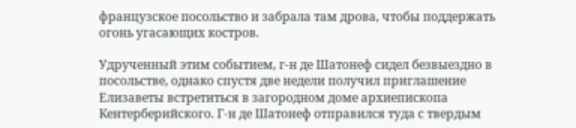французское посольство и забрала там дрова, чтобы поддержать огонь угасающих костров.

Удрученный этим событием, г-н де Шатонеф сидел безвыездно в посольстве, однако спустя две недели получил приглашение Елизаветы встретиться в загородном доме архиепископа Кентерберийского. Г-н де Шатонеф отправился туда с твердым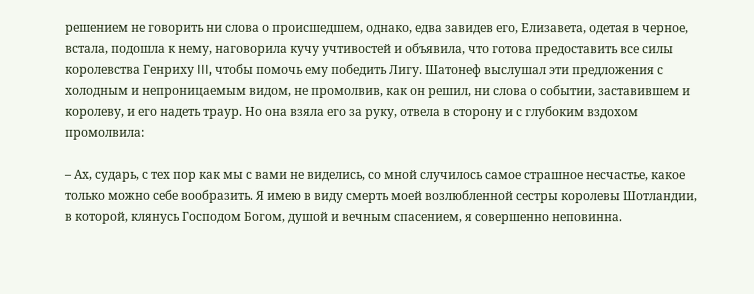решением не говорить ни слова о происшедшем, однако, едва завидев его, Елизавета, одетая в черное, встала, подошла к нему, наговорила кучу учтивостей и объявила, что готова предоставить все силы королевства Генриху III, чтобы помочь ему победить Лигу. Шатонеф выслушал эти предложения с холодным и непроницаемым видом, не промолвив, как он решил, ни слова о событии, заставившем и королеву, и его надеть траур. Но она взяла его за руку, отвела в сторону и с глубоким вздохом промолвила:

– Ах, сударь, с тех пор как мы с вами не виделись, со мной случилось самое страшное несчастье, какое только можно себе вообразить. Я имею в виду смерть моей возлюбленной сестры королевы Шотландии, в которой, клянусь Господом Богом, душой и вечным спасением, я совершенно неповинна.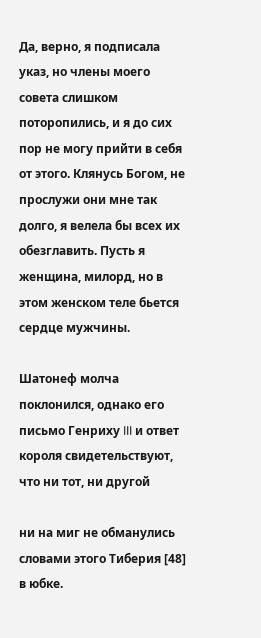Да, верно, я подписала указ, но члены моего совета слишком поторопились, и я до сих пор не могу прийти в себя от этого. Клянусь Богом, не прослужи они мне так долго, я велела бы всех их обезглавить. Пусть я женщина, милорд, но в этом женском теле бьется сердце мужчины.

Шатонеф молча поклонился, однако его письмо Генриху III и ответ короля свидетельствуют, что ни тот, ни другой

ни на миг не обманулись словами этого Тиберия [48] в юбке.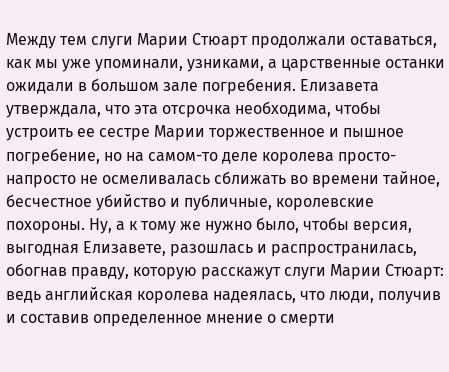Между тем слуги Марии Стюарт продолжали оставаться, как мы уже упоминали, узниками, а царственные останки ожидали в большом зале погребения. Елизавета утверждала, что эта отсрочка необходима, чтобы устроить ее сестре Марии торжественное и пышное погребение, но на самом-то деле королева просто-напросто не осмеливалась сближать во времени тайное, бесчестное убийство и публичные, королевские похороны. Ну, а к тому же нужно было, чтобы версия, выгодная Елизавете, разошлась и распространилась, обогнав правду, которую расскажут слуги Марии Стюарт: ведь английская королева надеялась, что люди, получив и составив определенное мнение о смерти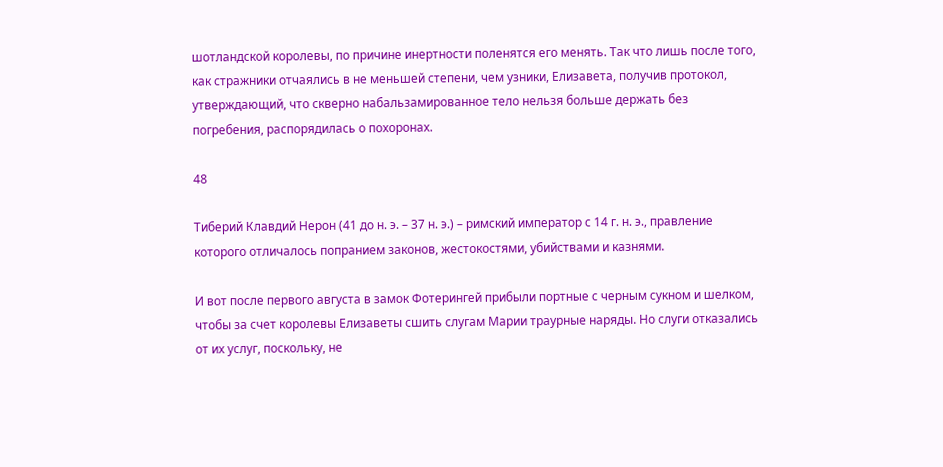шотландской королевы, по причине инертности поленятся его менять. Так что лишь после того, как стражники отчаялись в не меньшей степени, чем узники, Елизавета, получив протокол, утверждающий, что скверно набальзамированное тело нельзя больше держать без погребения, распорядилась о похоронах.

48

Тиберий Клавдий Нерон (41 до н. э. – 37 н. э.) – римский император с 14 г. н. э., правление которого отличалось попранием законов, жестокостями, убийствами и казнями.

И вот после первого августа в замок Фотерингей прибыли портные с черным сукном и шелком, чтобы за счет королевы Елизаветы сшить слугам Марии траурные наряды. Но слуги отказались от их услуг, поскольку, не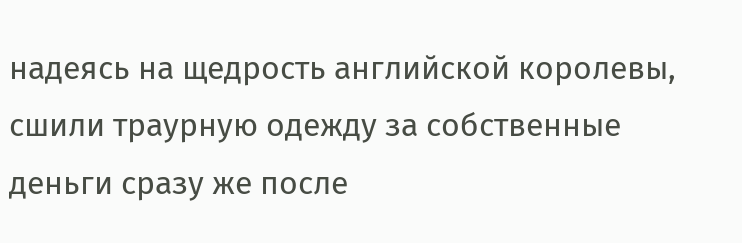надеясь на щедрость английской королевы, сшили траурную одежду за собственные деньги сразу же после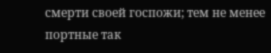смерти своей госпожи; тем не менее портные так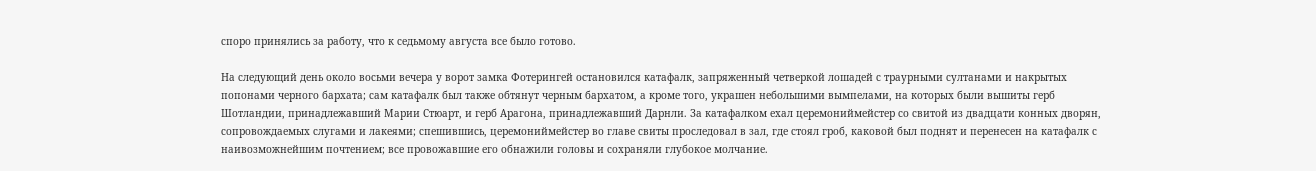споро принялись за работу, что к седьмому августа все было готово.

На следующий день около восьми вечера у ворот замка Фотерингей остановился катафалк, запряженный четверкой лошадей с траурными султанами и накрытых попонами черного бархата; сам катафалк был также обтянут черным бархатом, а кроме того, украшен небольшими вымпелами, на которых были вышиты герб Шотландии, принадлежавший Марии Стюарт, и герб Арагона, принадлежавший Дарнли. За катафалком ехал церемониймейстер со свитой из двадцати конных дворян, сопровождаемых слугами и лакеями; спешившись, церемониймейстер во главе свиты проследовал в зал, где стоял гроб, каковой был поднят и перенесен на катафалк с наивозможнейшим почтением; все провожавшие его обнажили головы и сохраняли глубокое молчание.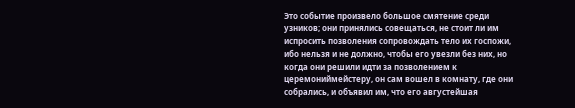Это событие произвело большое смятение среди узников; они принялись совещаться, не стоит ли им испросить позволения сопровождать тело их госпожи, ибо нельзя и не должно, чтобы его увезли без них, но когда они решили идти за позволением к церемониймейстеру, он сам вошел в комнату, где они собрались, и объявил им, что его августейшая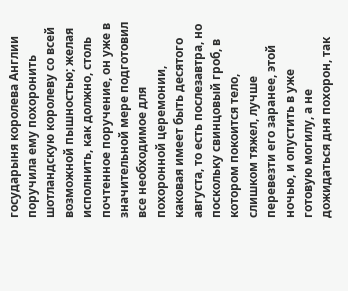государыня королева Англии поручила ему похоронить шотландскую королеву со всей возможной пышностью; желая исполнить, как должно, столь почтенное поручение, он уже в значительной мере подготовил все необходимое для похоронной церемонии, каковая имеет быть десятого августа, то есть послезавтра, но поскольку свинцовый гроб, в котором покоится тело, слишком тяжел, лучше перевезти его заранее, этой ночью, и опустить в уже готовую могилу, а не дожидаться дня похорон, так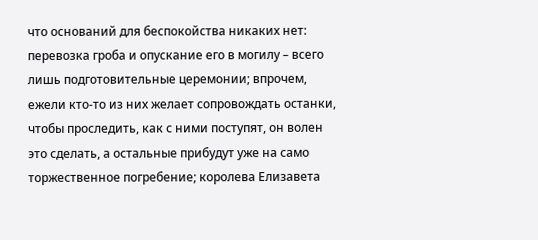что оснований для беспокойства никаких нет: перевозка гроба и опускание его в могилу – всего лишь подготовительные церемонии; впрочем, ежели кто-то из них желает сопровождать останки, чтобы проследить, как с ними поступят, он волен это сделать, а остальные прибудут уже на само торжественное погребение; королева Елизавета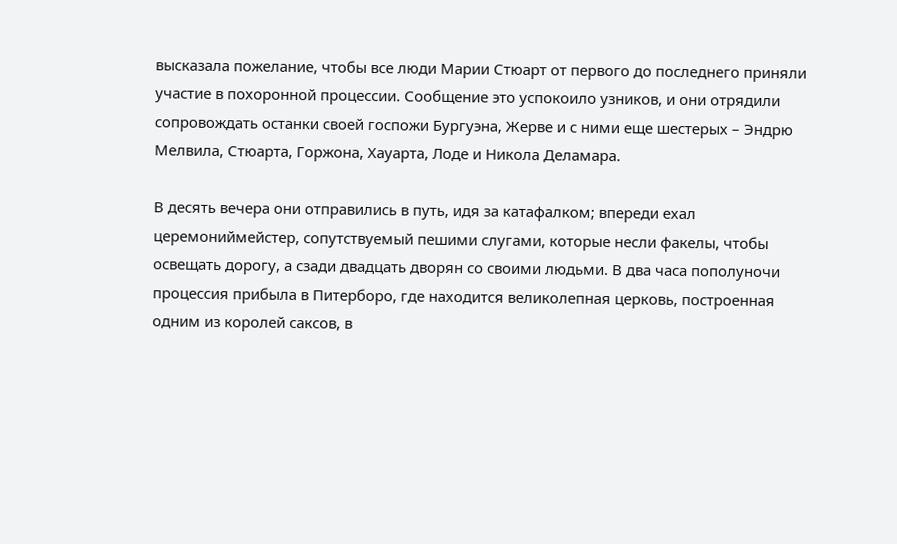высказала пожелание, чтобы все люди Марии Стюарт от первого до последнего приняли участие в похоронной процессии. Сообщение это успокоило узников, и они отрядили сопровождать останки своей госпожи Бургуэна, Жерве и с ними еще шестерых – Эндрю Мелвила, Стюарта, Горжона, Хауарта, Лоде и Никола Деламара.

В десять вечера они отправились в путь, идя за катафалком; впереди ехал церемониймейстер, сопутствуемый пешими слугами, которые несли факелы, чтобы освещать дорогу, а сзади двадцать дворян со своими людьми. В два часа пополуночи процессия прибыла в Питерборо, где находится великолепная церковь, построенная одним из королей саксов, в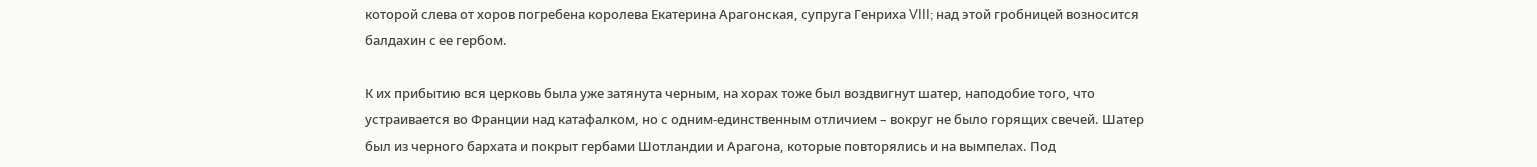которой слева от хоров погребена королева Екатерина Арагонская, супруга Генриха VIII; над этой гробницей возносится балдахин с ее гербом.

К их прибытию вся церковь была уже затянута черным, на хорах тоже был воздвигнут шатер, наподобие того, что устраивается во Франции над катафалком, но с одним-единственным отличием – вокруг не было горящих свечей. Шатер был из черного бархата и покрыт гербами Шотландии и Арагона, которые повторялись и на вымпелах. Под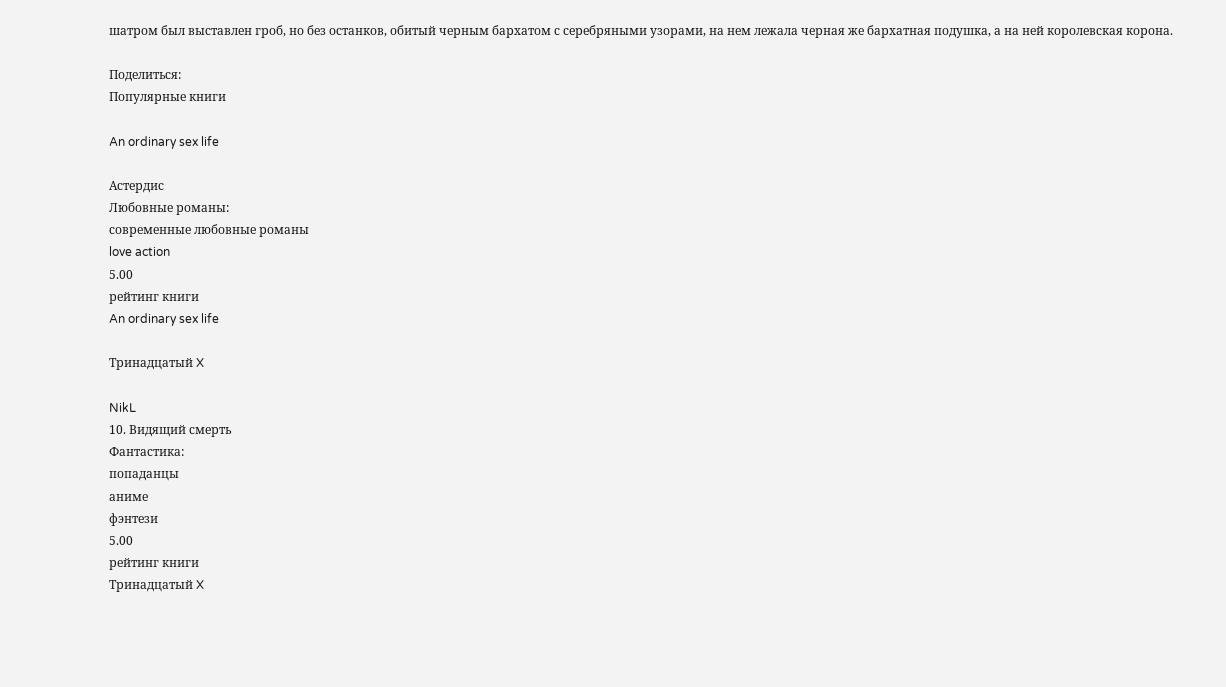шатром был выставлен гроб, но без останков, обитый черным бархатом с серебряными узорами, на нем лежала черная же бархатная подушка, а на ней королевская корона.

Поделиться:
Популярные книги

An ordinary sex life

Астердис
Любовные романы:
современные любовные романы
love action
5.00
рейтинг книги
An ordinary sex life

Тринадцатый X

NikL
10. Видящий смерть
Фантастика:
попаданцы
аниме
фэнтези
5.00
рейтинг книги
Тринадцатый X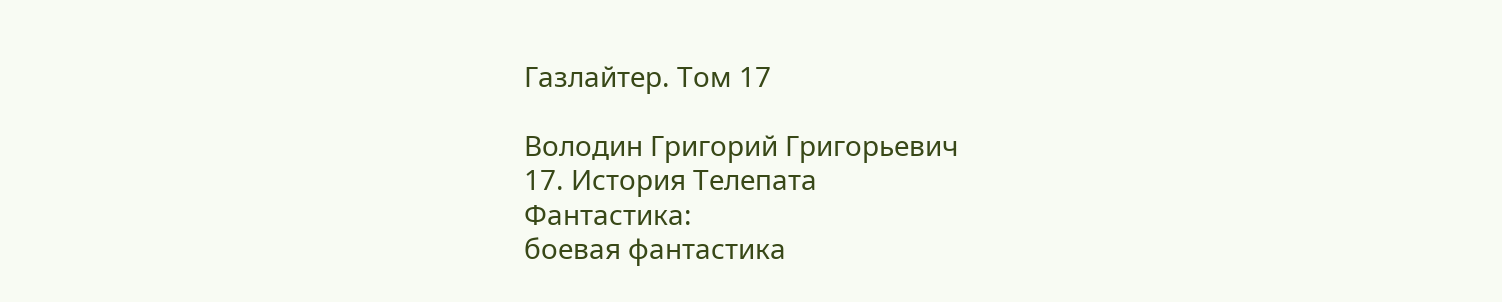Газлайтер. Том 17

Володин Григорий Григорьевич
17. История Телепата
Фантастика:
боевая фантастика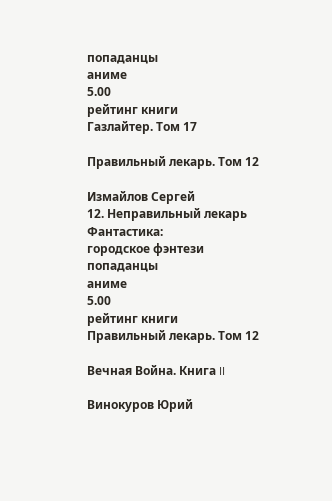попаданцы
аниме
5.00
рейтинг книги
Газлайтер. Том 17

Правильный лекарь. Том 12

Измайлов Сергей
12. Неправильный лекарь
Фантастика:
городское фэнтези
попаданцы
аниме
5.00
рейтинг книги
Правильный лекарь. Том 12

Вечная Война. Книга II

Винокуров Юрий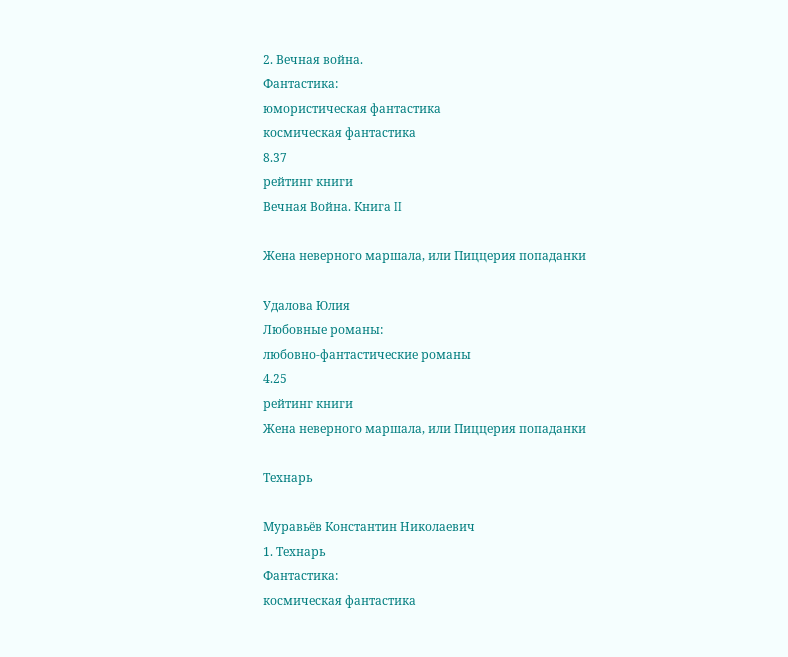2. Вечная война.
Фантастика:
юмористическая фантастика
космическая фантастика
8.37
рейтинг книги
Вечная Война. Книга II

Жена неверного маршала, или Пиццерия попаданки

Удалова Юлия
Любовные романы:
любовно-фантастические романы
4.25
рейтинг книги
Жена неверного маршала, или Пиццерия попаданки

Технарь

Муравьёв Константин Николаевич
1. Технарь
Фантастика:
космическая фантастика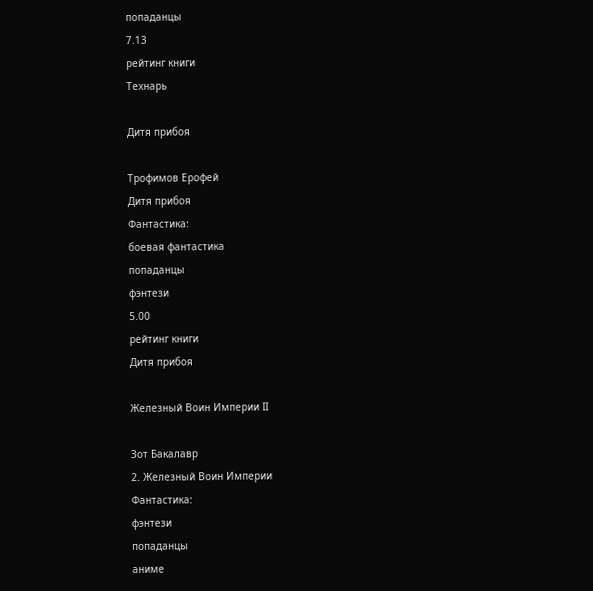попаданцы
7.13
рейтинг книги
Технарь

Дитя прибоя

Трофимов Ерофей
Дитя прибоя
Фантастика:
боевая фантастика
попаданцы
фэнтези
5.00
рейтинг книги
Дитя прибоя

Железный Воин Империи II

Зот Бакалавр
2. Железный Воин Империи
Фантастика:
фэнтези
попаданцы
аниме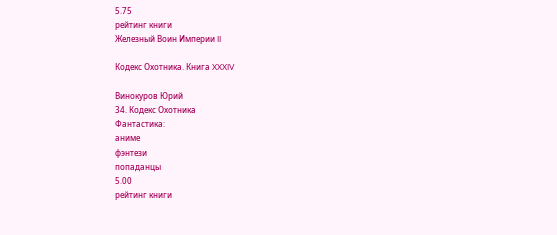5.75
рейтинг книги
Железный Воин Империи II

Кодекс Охотника. Книга XXXIV

Винокуров Юрий
34. Кодекс Охотника
Фантастика:
аниме
фэнтези
попаданцы
5.00
рейтинг книги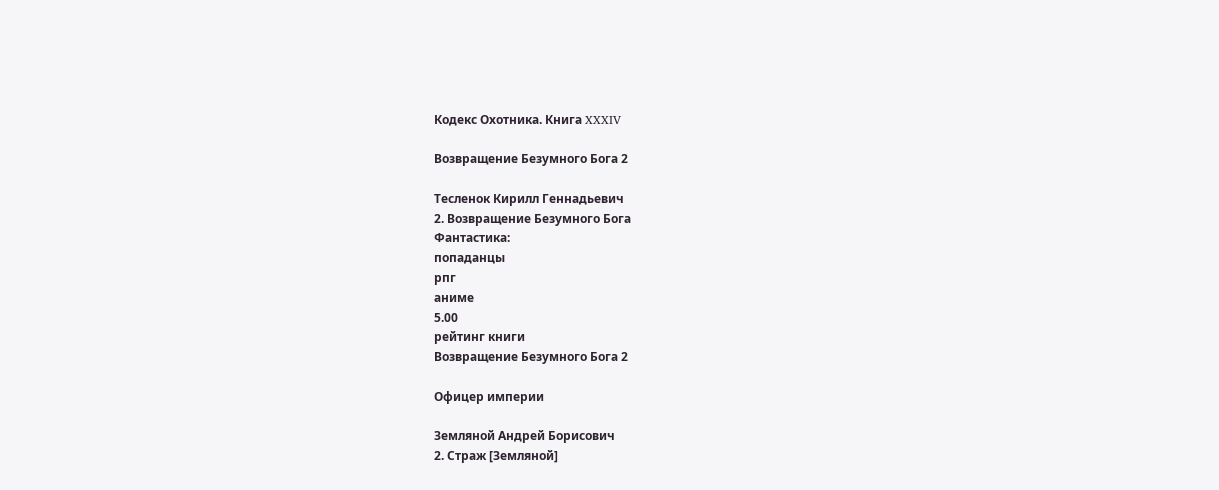Кодекс Охотника. Книга XXXIV

Возвращение Безумного Бога 2

Тесленок Кирилл Геннадьевич
2. Возвращение Безумного Бога
Фантастика:
попаданцы
рпг
аниме
5.00
рейтинг книги
Возвращение Безумного Бога 2

Офицер империи

Земляной Андрей Борисович
2. Страж [Земляной]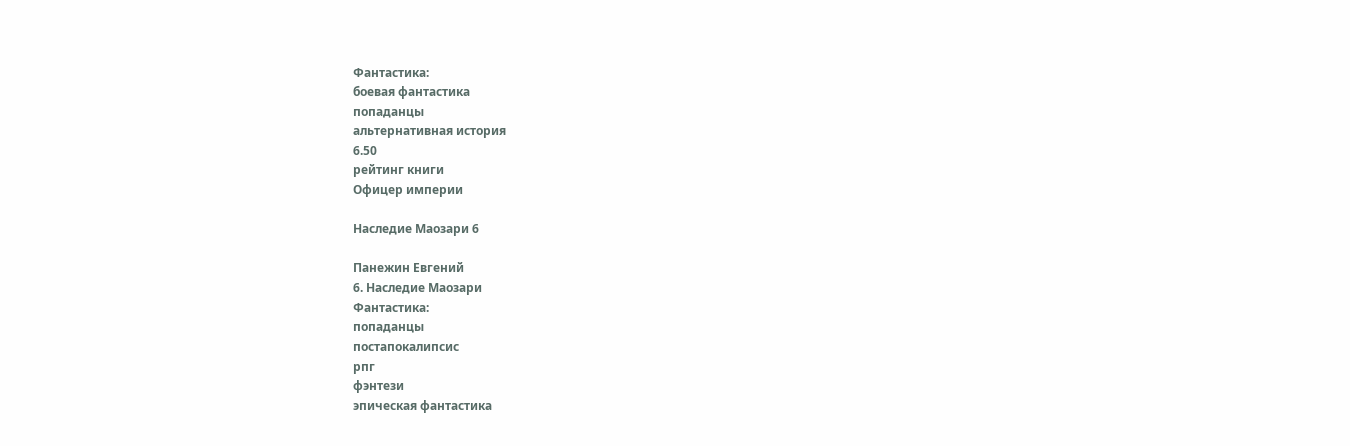Фантастика:
боевая фантастика
попаданцы
альтернативная история
6.50
рейтинг книги
Офицер империи

Наследие Маозари 6

Панежин Евгений
6. Наследие Маозари
Фантастика:
попаданцы
постапокалипсис
рпг
фэнтези
эпическая фантастика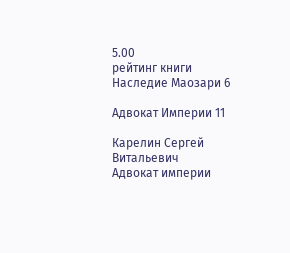5.00
рейтинг книги
Наследие Маозари 6

Адвокат Империи 11

Карелин Сергей Витальевич
Адвокат империи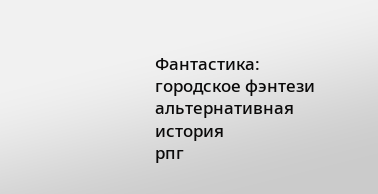Фантастика:
городское фэнтези
альтернативная история
рпг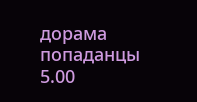дорама
попаданцы
5.00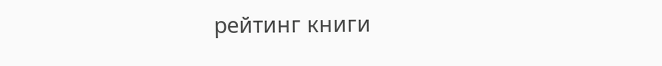рейтинг книги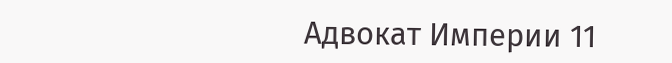Адвокат Империи 11